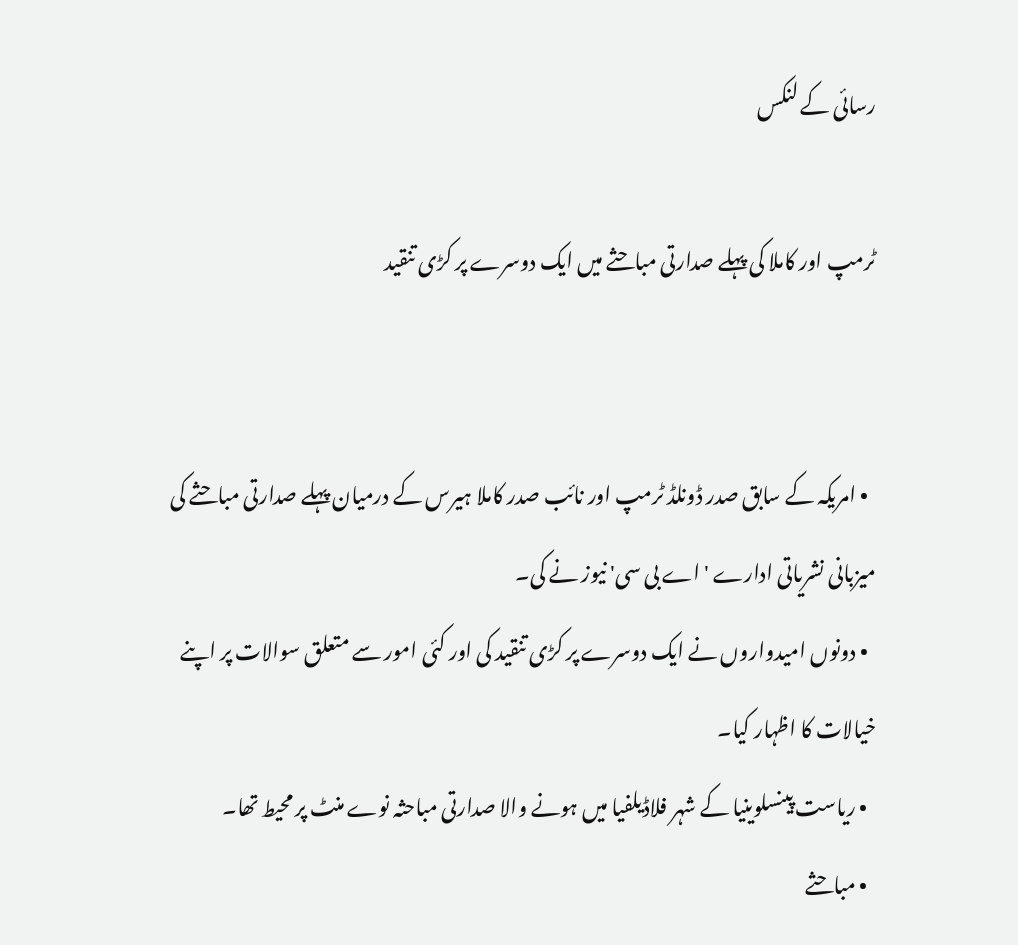رسائی کے لنکس

ٹرمپ اور کاملا کی پہلے صدارتی مباحثے میں ایک دوسرے پر کڑی تنقید


  • امریکہ کے سابق صدر ڈونلڈ ٹرمپ اور نائب صدر کاملا ہیرس کے درمیان پہلے صدارتی مباحثے کی میزبانی نشریاتی ادارے 'اے بی سی' نیوز نے کی۔
  • دونوں امیدواروں نے ایک دوسرے پر کڑی تنقید کی اور کئی امور سے متعلق سوالات پر اپنے خیالات کا اظہار کیا۔
  • ریاست پینسلوینیا کے شہر فلاڈیلفیا میں ہونے والا صدارتی مباحثہ نوے منٹ پر محیط تھا۔
  • مباحثے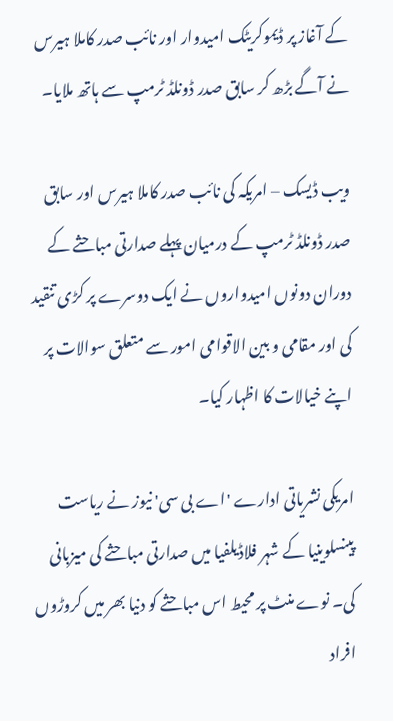کے آغاز پر ڈیموکریٹک امیدوار اور نائب صدر کاملا ہیرس نے آگے بڑھ کر سابق صدر ڈونلڈ ٹرمپ سے ہاتھ ملایا۔

ویب ڈیسک – امریکہ کی نائب صدر کاملا ہیرس اور سابق صدر ڈونلڈ ٹرمپ کے درمیان پہلے صدارتی مباحثے کے دوران دونوں امیدواروں نے ایک دوسرے پر کڑی تنقید کی اور مقامی و بین الاقوامی امور سے متعلق سوالات پر اپنے خیالات کا اظہار کیا۔

امریکی نشریاتی ادارے 'اے بی سی' نیوز نے ریاست پینسلوینیا کے شہر فلاڈیلفیا میں صدارتی مباحثے کی میزبانی کی۔ نوے منٹ پر محیط اس مباحثے کو دنیا بھر میں کروڑوں افراد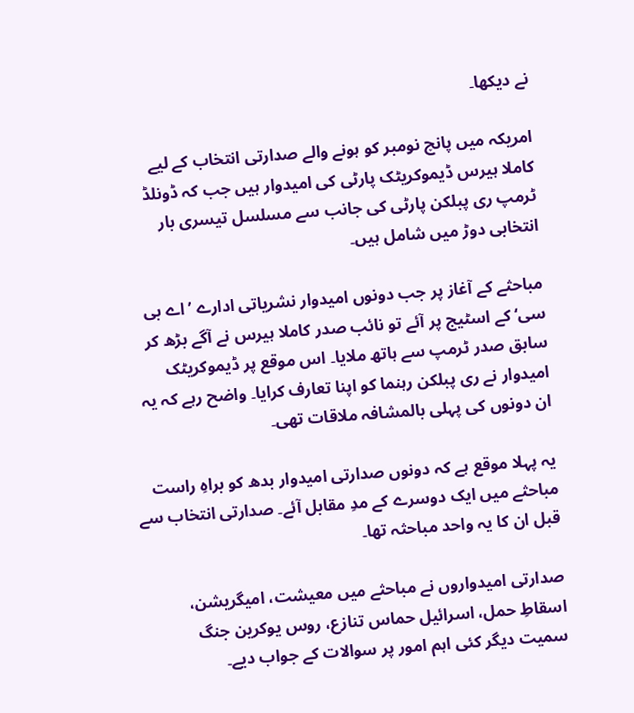نے دیکھا۔

امریکہ میں پانچ نومبر کو ہونے والے صدارتی انتخاب کے لیے کاملا ہیرس ڈیموکریٹک پارٹی کی امیدوار ہیں جب کہ ڈونلڈ ٹرمپ ری پبلکن پارٹی کی جانب سے مسلسل تیسری بار انتخابی دوڑ میں شامل ہیں۔

مباحثے کے آغاز پر جب دونوں امیدوار نشریاتی ادارے ’اے بی سی‘ کے اسٹیج پر آئے تو نائب صدر کاملا ہیرس نے آگے بڑھ کر سابق صدر ٹرمپ سے ہاتھ ملایا۔ اس موقع پر ڈیموکریٹک امیدوار نے ری پبلکن رہنما کو اپنا تعارف کرایا۔ واضح رہے کہ یہ ان دونوں کی پہلی بالمشافہ ملاقات تھی۔

یہ پہلا موقع ہے کہ دونوں صدارتی امیدوار بدھ کو براہِ راست مباحثے میں ایک دوسرے کے مدِ مقابل آئے۔ صدارتی انتخاب سے قبل ان کا یہ واحد مباحثہ تھا۔

صدارتی امیدواروں نے مباحثے میں معیشت، امیگریشن، اسقاطِ حمل، اسرائیل حماس تنازع، روس یوکرین جنگ سمیت دیگر کئی اہم امور پر سوالات کے جواب دیے۔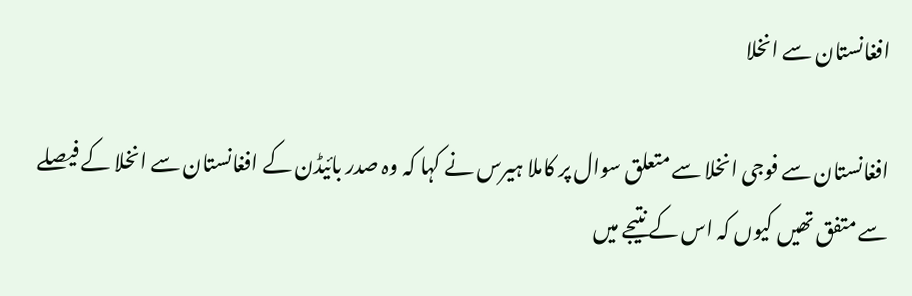افغانستان سے انخلا

افغانستان سے فوجی انخلا سے متعلق سوال پر کاملا ہیرس نے کہا کہ وہ صدر بائیڈن کے افغانستان سے انخلا کے فیصلے سے متفق تھیں کیوں کہ اس کے نتیجے میں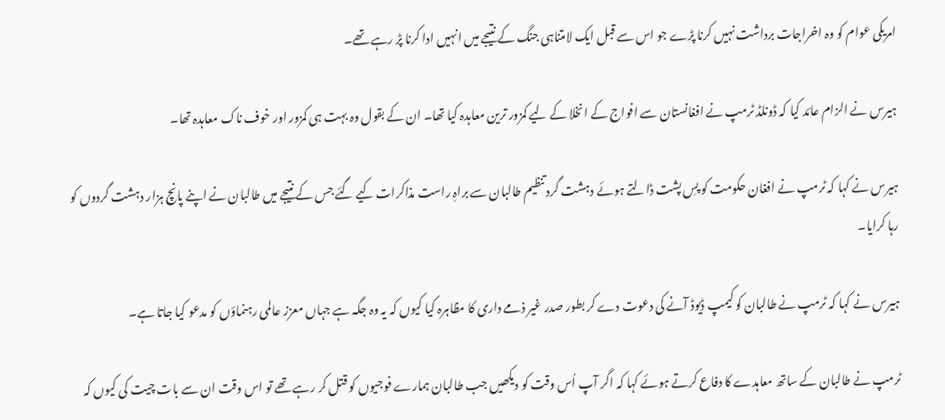امریکی عوام کو وہ اخراجات برداشت نہیں کرنا پڑے جو اس سے قبل ایک لامتناہی جنگ کے نتیجے میں انہیں ادا کرنا پڑ رہے تھے۔

ہیرس نے الزام عائد کیا کہ ڈونلڈ ٹرمپ نے افغانستان سے افواج کے انخلا کے لیے کمزور ترین معاہدہ کیا تھا۔ ان کے بقول وہ بہت ہی کمزور اور خوف ناک معاہدہ تھا۔

ہیرس نے کہا کہ ٹرمپ نے افغان حکومت کو پسِ پشت ڈالتے ہوئے دہشت گرد تنظیم طالبان سے براہِ راست مذاکرات کیے گئے جس کے نتیجے میں طالبان نے اپنے پانچ ہزار دہشت گردوں کو رہا کرایا۔

ہیرس نے کہا کہ ٹرمپ نے طالبان کو کیمپ ڈیوڈ آنے کی دعوت دے کر بطور صدر غیر ذمے داری کا مظاہرہ کیا کیوں کہ یہ وہ جگہ ہے جہاں معزز عالمی رہنماؤں کو مدعو کیا جاتا ہے۔

ٹرمپ نے طالبان کے ساتھ معاہدے کا دفاع کرتے ہوئے کہا کہ اگر آپ اُس وقت کو دیکھیں جب طالبان ہمارے فوجیوں کو قتل کر رہے تھے تو اس وقت ان سے بات چیت کی کیوں کہ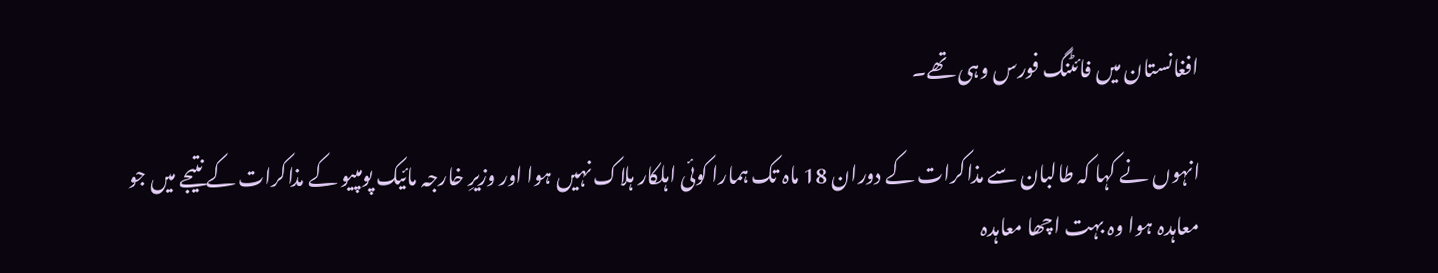افغانستان میں فائٹنگ فورس وہی تھے۔

انہوں نے کہا کہ طالبان سے مذاکرات کے دوران 18 ماہ تک ہمارا کوئی اہلکار ہلاک نہیں ہوا اور وزیرِ خارجہ مائیک پومپیو کے مذاکرات کے نتیجے میں جو معاہدہ ہوا وہ بہت اچھا معاہدہ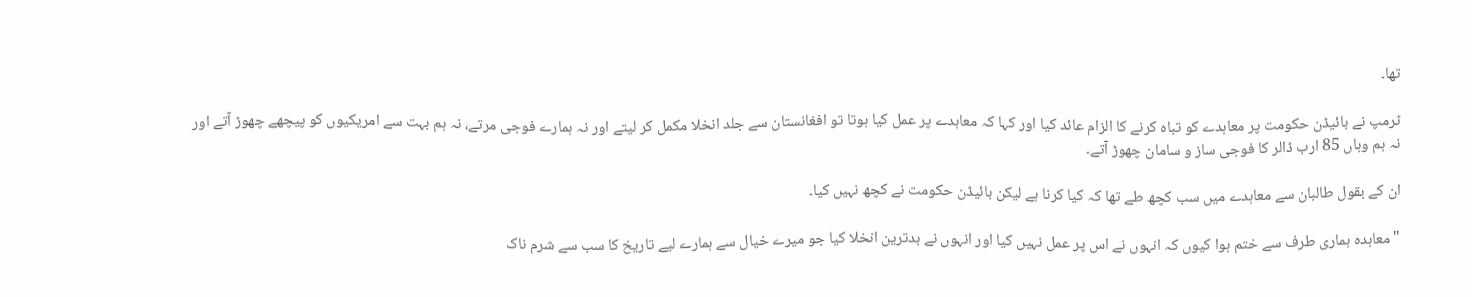تھا۔

ٹرمپ نے بائیڈن حکومت پر معاہدے کو تباہ کرنے کا الزام عائد کیا اور کہا کہ معاہدے پر عمل کیا ہوتا تو افغانستان سے جلد انخلا مکمل کر لیتے اور نہ ہمارے فوجی مرتے، نہ ہم بہت سے امریکیوں کو پیچھے چھوڑ آتے اور نہ ہم وہاں 85 ارب ڈالر کا فوجی ساز و سامان چھوڑ آتے۔

ان کے بقول طالبان سے معاہدے میں سب کچھ طے تھا کہ کیا کرنا ہے لیکن بائیڈن حکومت نے کچھ نہیں کیا۔

"معاہدہ ہماری طرف سے ختم ہوا کیوں کہ انہوں نے اس پر عمل نہیں کیا اور انہوں نے بدترین انخلا کیا جو میرے خیال سے ہمارے لیے تاریخ کا سب سے شرم ناک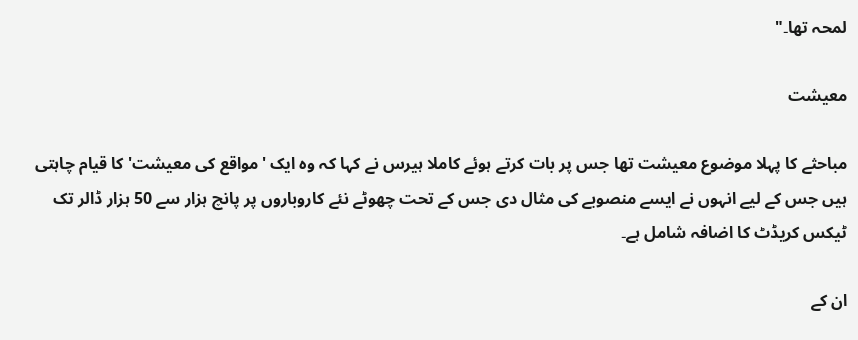لمحہ تھا۔"

معیشت

مباحثے کا پہلا موضوع معیشت تھا جس پر بات کرتے ہوئے کاملا ہیرس نے کہا کہ وہ ایک 'مواقع کی معیشت' کا قیام چاہتی ہیں جس کے لیے انہوں نے ایسے منصوبے کی مثال دی جس کے تحت چھوٹے نئے کاروباروں پر پانچ ہزار سے 50 ہزار ڈالر تک ٹیکس کریڈٹ کا اضافہ شامل ہے۔

ان کے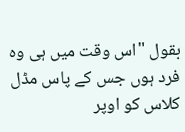بقول "اس وقت میں ہی وہ فرد ہوں جس کے پاس مڈل کلاس کو اوپر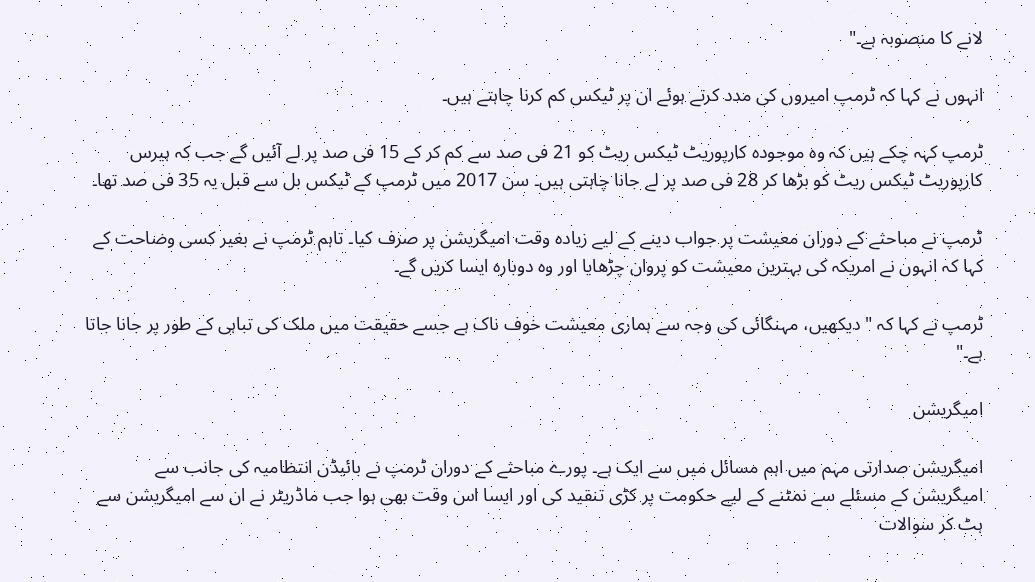لانے کا منصوبہ ہے۔"

انہوں نے کہا کہ ٹرمپ امیروں کی مدد کرتے ہوئے ان پر ٹیکس کم کرنا چاہتے ہیں۔

ٹرمپ کہہ چکے ہیں کہ وہ موجودہ کارپوریٹ ٹیکس ریٹ کو 21 فی صد سے کم کر کے 15 فی صد پر لے آئیں گے جب کہ ہیرس کارپوریٹ ٹیکس ریٹ کو بڑھا کر 28 فی صد پر لے جانا چاہتی ہیں۔ سن 2017 میں ٹرمپ کے ٹیکس بل سے قبل یہ 35 فی صد تھا۔

ٹرمپ نے مباحثے کے دوران معیشت پر جواب دینے کے لیے زیادہ وقت امیگریشن پر صرف کیا۔ تاہم ٹرمپ نے بغیر کسی وضاحت کے کہا کہ انہوں نے امریکہ کی بہترین معیشت کو پروان چڑھایا اور وہ دوبارہ ایسا کریں گے۔

ٹرمپ نے کہا کہ " دیکھیں، مہنگائی کی وجہ سے ہماری معیشت خوف ناک ہے جسے حقیقت میں ملک کی تباہی کے طور پر جانا جاتا ہے۔"

امیگریشن

امیگریشن صدارتی مہم میں اہم مسائل میں سے ایک ہے۔ پورے مباحثے کے دوران ٹرمپ نے بائیڈن انتظامیہ کی جانب سے امیگریشن کے مسئلے سے نمٹنے کے لیے حکومت پر کڑی تنقید کی اور ایسا اس وقت بھی ہوا جب ماڈریٹر نے ان سے امیگریشن سے ہٹ کر سوالات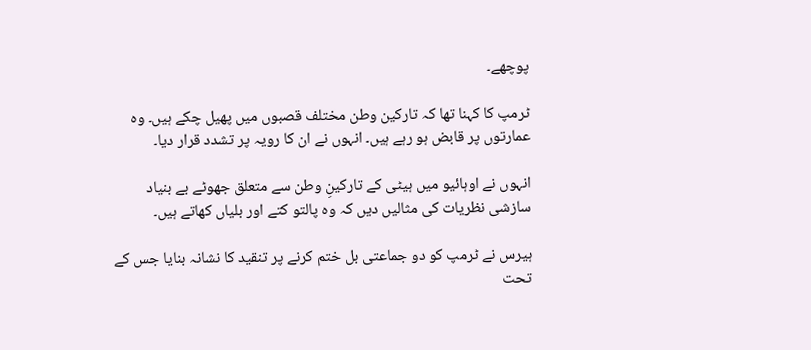پوچھے۔

ٹرمپ کا کہنا تھا کہ تارکین وطن مختلف قصبوں میں پھیل چکے ہیں۔ وہ عمارتوں پر قابض ہو رہے ہیں۔ انہوں نے ان کا رویہ پر تشدد قرار دیا۔

انہوں نے اوہائیو میں ہیٹی کے تارکینِ وطن سے متعلق جھوٹے بے بنیاد سازشی نظریات کی مثالیں دیں کہ وہ پالتو کتے اور بلیاں کھاتے ہیں۔

ہیرس نے ٹرمپ کو دو جماعتی بل ختم کرنے پر تنقید کا نشانہ بنایا جس کے تحت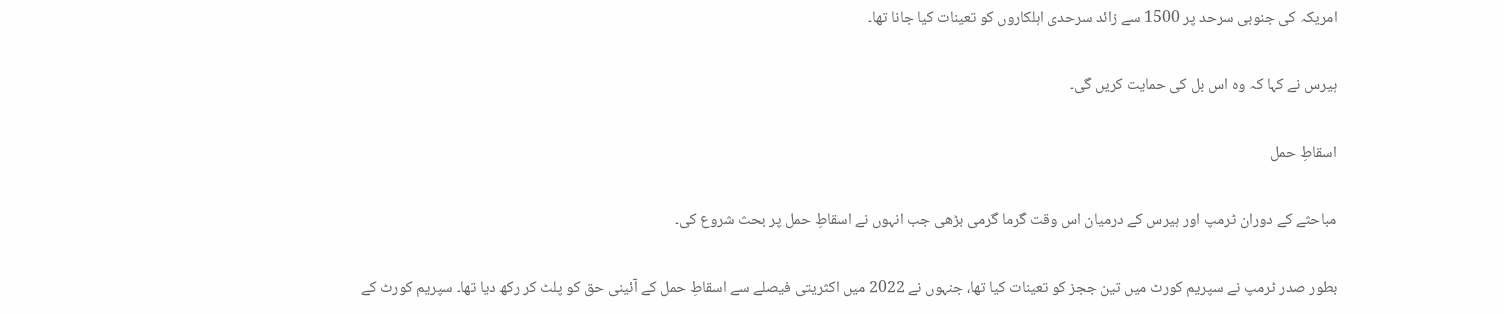امریکہ کی جنوبی سرحد پر 1500 سے زائد سرحدی اہلکاروں کو تعینات کیا جانا تھا۔

ہیرس نے کہا کہ وہ اس بل کی حمایت کریں گی۔

اسقاطِ حمل

مباحثے کے دوران ٹرمپ اور ہیرس کے درمیان اس وقت گرما گرمی بڑھی جب انہوں نے اسقاطِ حمل پر بحث شروع کی۔

بطور صدر ٹرمپ نے سپریم کورٹ میں تین ججز کو تعینات کیا تھا، جنہوں نے 2022 میں اکثریتی فیصلے سے اسقاطِ حمل کے آئینی حق کو پلٹ کر رکھ دیا تھا۔ سپریم کورٹ کے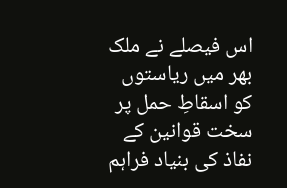اس فیصلے نے ملک بھر میں ریاستوں کو اسقاطِ حمل پر سخت قوانین کے نفاذ کی بنیاد فراہم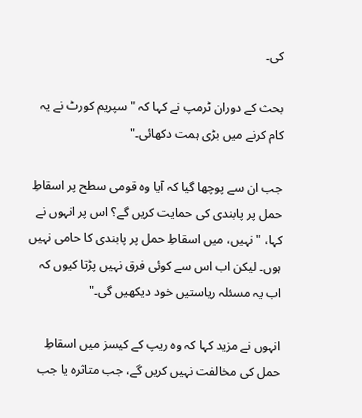کی۔

بحث کے دوران ٹرمپ نے کہا کہ "سپریم کورٹ نے یہ کام کرنے میں بڑی ہمت دکھائی۔"

جب ان سے پوچھا گیا کہ آیا وہ قومی سطح پر اسقاطِ حمل پر پابندی کی حمایت کریں گے؟ اس پر انہوں نے کہا، "نہیں، میں اسقاطِ حمل پر پابندی کا حامی نہیں ہوں۔ لیکن اب اس سے کوئی فرق نہیں پڑتا کیوں کہ اب یہ مسئلہ ریاستیں خود دیکھیں گی۔"

انہوں نے مزید کہا کہ وہ ریپ کے کیسز میں اسقاطِ حمل کی مخالفت نہیں کریں گے، جب متاثرہ یا جب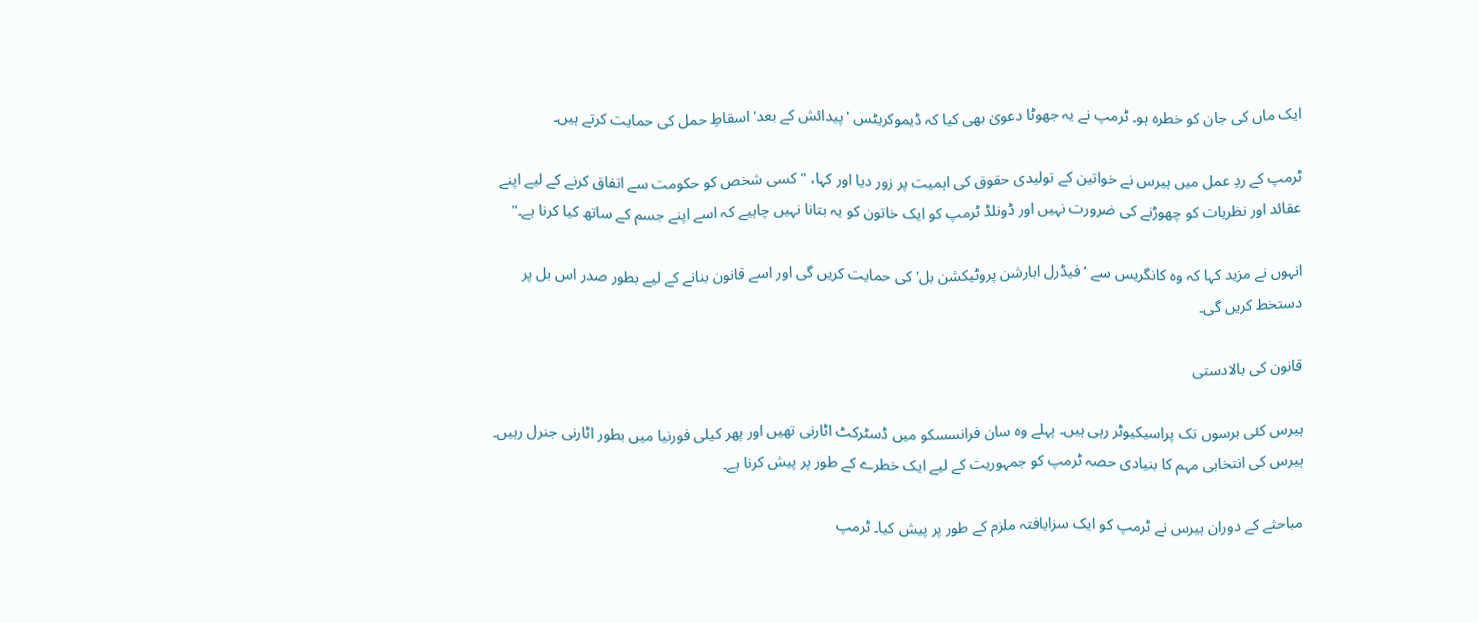ایک ماں کی جان کو خطرہ ہو۔ ٹرمپ نے یہ جھوٹا دعویٰ بھی کیا کہ ڈیموکریٹس 'پیدائش کے بعد' اسقاطِ حمل کی حمایت کرتے ہیں۔

ٹرمپ کے ردِ عمل میں ہیرس نے خواتین کے تولیدی حقوق کی اہمیت پر زور دیا اور کہا، " کسی شخص کو حکومت سے اتفاق کرنے کے لیے اپنے عقائد اور نظریات کو چھوڑنے کی ضرورت نہیں اور ڈونلڈ ٹرمپ کو ایک خاتون کو یہ بتانا نہیں چاہیے کہ اسے اپنے جسم کے ساتھ کیا کرنا ہے۔"

انہوں نے مزید کہا کہ وہ کانگریس سے ’فیڈرل ابارشن پروٹیکشن بل' کی حمایت کریں گی اور اسے قانون بنانے کے لیے بطور صدر اس بل پر دستخط کریں گی۔

قانون کی بالادستی

ہیرس کئی برسوں تک پراسیکیوٹر رہی ہیں۔ پہلے وہ سان فرانسسکو میں ڈسٹرکٹ اٹارنی تھیں اور پھر کیلی فورنیا میں بطور اٹارنی جنرل رہیں۔ ہیرس کی انتخابی مہم کا بنیادی حصہ ٹرمپ کو جمہوریت کے لیے ایک خطرے کے طور پر پیش کرنا ہے۔

مباحثے کے دوران ہیرس نے ٹرمپ کو ایک سزایافتہ ملزم کے طور پر پیش کیا۔ ٹرمپ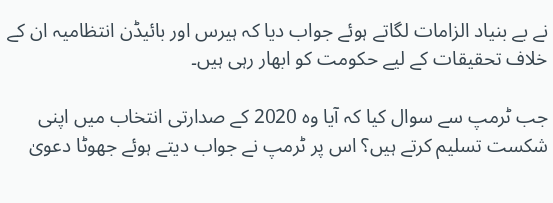نے بے بنیاد الزامات لگاتے ہوئے جواب دیا کہ ہیرس اور بائیڈن انتظامیہ ان کے خلاف تحقیقات کے لیے حکومت کو ابھار رہی ہیں۔

جب ٹرمپ سے سوال کیا کہ آیا وہ 2020 کے صدارتی انتخاب میں اپنی شکست تسلیم کرتے ہیں؟ اس پر ٹرمپ نے جواب دیتے ہوئے جھوٹا دعویٰ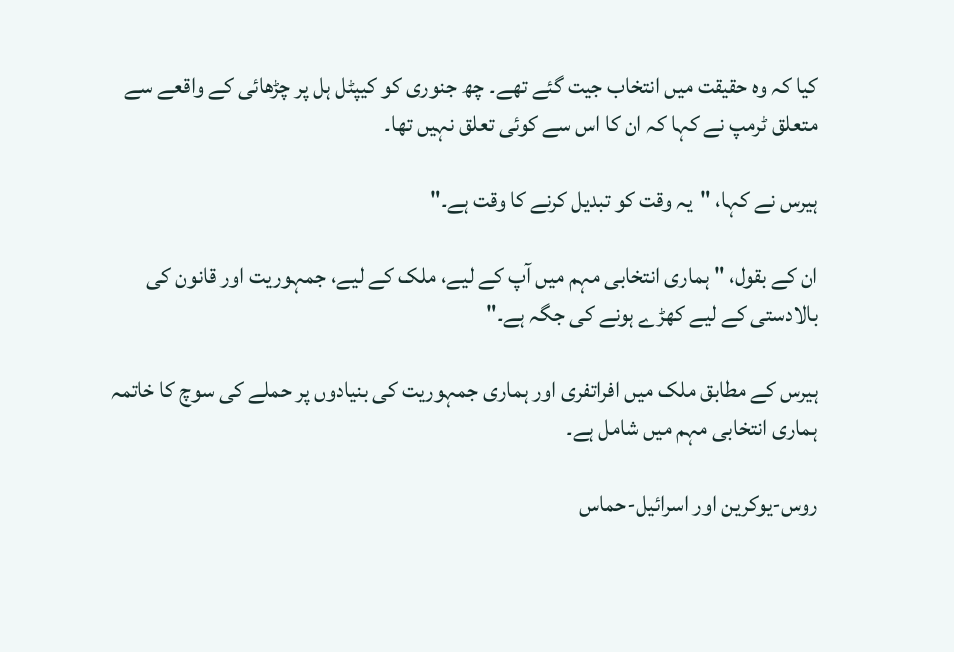کیا کہ وہ حقیقت میں انتخاب جیت گئے تھے۔ چھ جنوری کو کیپٹل ہل پر چڑھائی کے واقعے سے متعلق ٹرمپ نے کہا کہ ان کا اس سے کوئی تعلق نہیں تھا۔

ہیرس نے کہا، "یہ وقت کو تبدیل کرنے کا وقت ہے۔"

ان کے بقول، " ہماری انتخابی مہم میں آپ کے لیے، ملک کے لیے، جمہوریت اور قانون کی بالادستی کے لیے کھڑے ہونے کی جگہ ہے۔"

ہیرس کے مطابق ملک میں افراتفری اور ہماری جمہوریت کی بنیادوں پر حملے کی سوچ کا خاتمہ ہماری انتخابی مہم میں شامل ہے۔

روس-یوکرین اور اسرائیل-حماس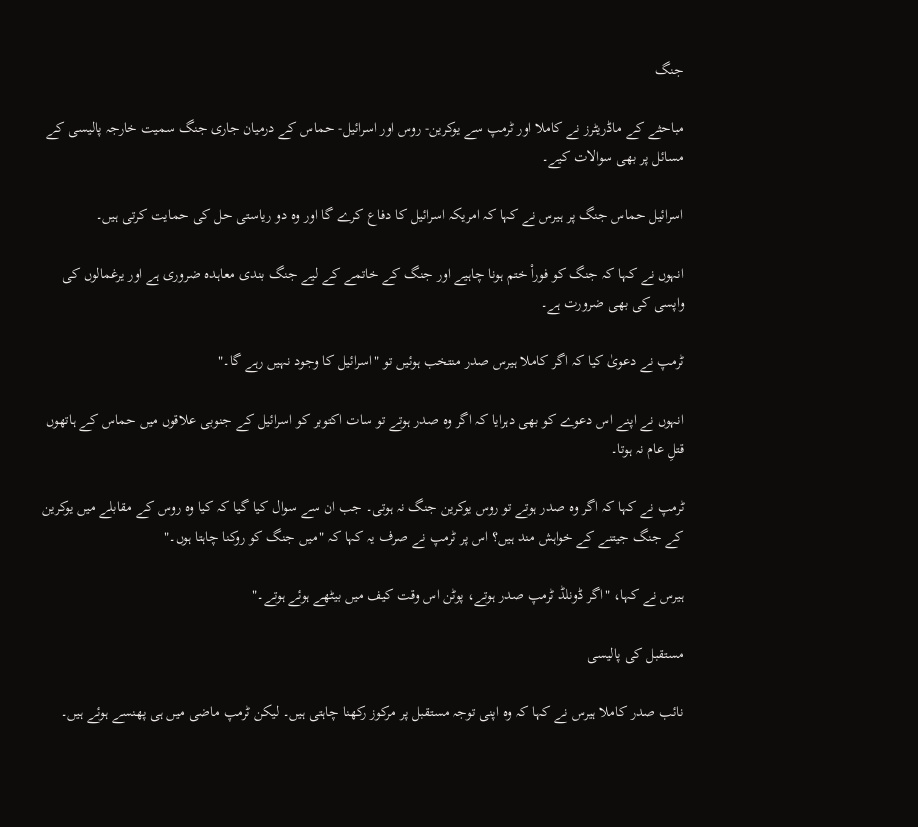جنگ

مباحثے کے ماڈریٹرز نے کاملا اور ٹرمپ سے یوکرین- روس اور اسرائیل- حماس کے درمیان جاری جنگ سمیت خارجہ پالیسی کے مسائل پر بھی سوالات کیے۔

اسرائیل حماس جنگ پر ہیرس نے کہا کہ امریکہ اسرائیل کا دفاع کرے گا اور وہ دو ریاستی حل کی حمایت کرتی ہیں۔

انہوں نے کہا کہ جنگ کو فوراْ ختم ہونا چاہیے اور جنگ کے خاتمے کے لیے جنگ بندی معاہدہ ضروری ہے اور یرغمالوں کی واپسی کی بھی ضرورت ہے۔

ٹرمپ نے دعویٰ کیا کہ اگر کاملا ہیرس صدر منتخب ہوئیں تو "اسرائیل کا وجود نہیں رہے گا۔"

انہوں نے اپنے اس دعوے کو بھی دہرایا کہ اگر وہ صدر ہوتے تو سات اکتوبر کو اسرائیل کے جنوبی علاقوں میں حماس کے ہاتھوں قتلِ عام نہ ہوتا۔

ٹرمپ نے کہا کہ اگر وہ صدر ہوتے تو روس یوکرین جنگ نہ ہوتی۔ جب ان سے سوال کیا گیا کہ کیا وہ روس کے مقابلے میں یوکرین کے جنگ جیتنے کے خواہش مند ہیں؟ اس پر ٹرمپ نے صرف یہ کہا کہ "میں جنگ کو روکنا چاہتا ہوں۔"

ہیرس نے کہا، "اگر ڈونلڈ ٹرمپ صدر ہوتے، پوٹن اس وقت کیف میں بیٹھے ہوئے ہوتے۔"

مستقبل کی پالیسی

نائب صدر کاملا ہیرس نے کہا کہ وہ اپنی توجہ مستقبل پر مرکوز رکھنا چاہتی ہیں۔ لیکن ٹرمپ ماضی میں ہی پھنسے ہوئے ہیں۔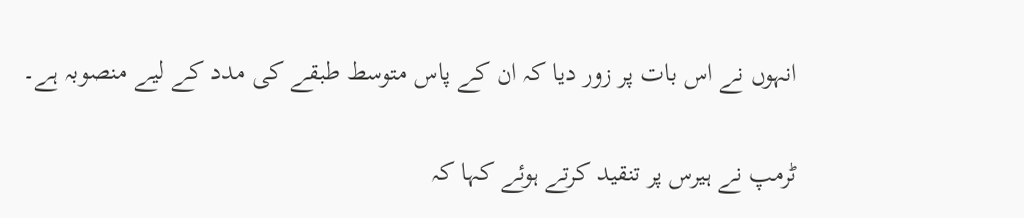انہوں نے اس بات پر زور دیا کہ ان کے پاس متوسط طبقے کی مدد کے لیے منصوبہ ہے۔

ٹرمپ نے ہیرس پر تنقید کرتے ہوئے کہا کہ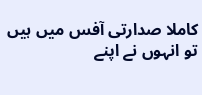کاملا صدارتی آفس میں ہیں تو انہوں نے اپنے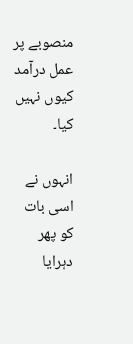منصوبے پر عمل درآمد کیوں نہیں کیا۔

انہوں نے اسی بات کو پھر دہرایا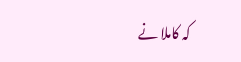کہ کاملا نے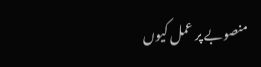منصوبے پر عمل کیوں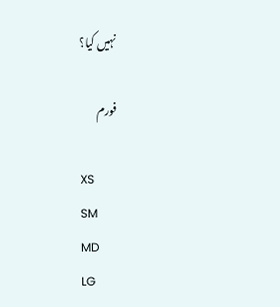نہیں کیا؟

فورم

XS
SM
MD
LG